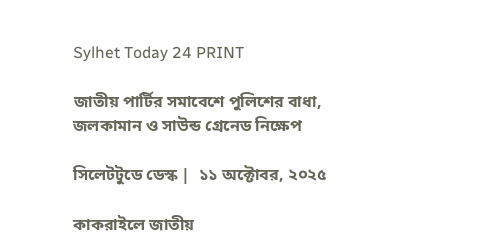Sylhet Today 24 PRINT

জাতীয় পার্টির সমাবেশে পুলিশের বাধা, জলকামান ও সাউন্ড গ্রেনেড নিক্ষেপ

সিলেটটুডে ডেস্ক |  ১১ অক্টোবর, ২০২৫

কাকরাইলে জাতীয়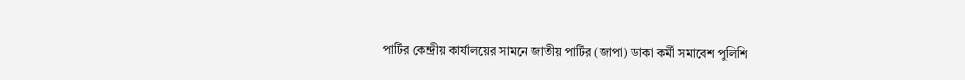পার্টির কেন্দ্রীয় কার্যালয়ের সামনে জাতীয় পার্টির (জাপা) ডাকা কর্মী সমাবেশ পুলিশি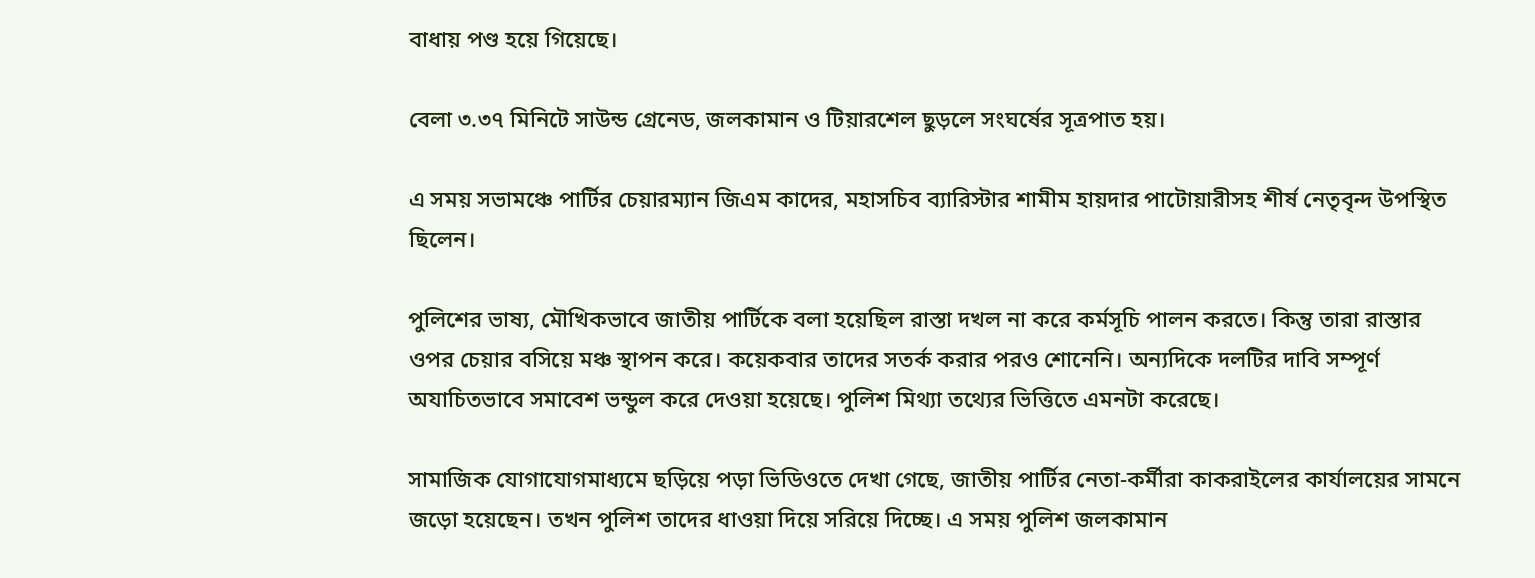বাধায় পণ্ড হয়ে গিয়েছে।

বেলা ৩.৩৭ মিনিটে সাউন্ড গ্রেনেড, জলকামান ও টিয়ারশেল ছুড়লে সংঘর্ষের সূত্রপাত হয়।

এ সময় সভামঞ্চে পার্টির চেয়ারম্যান জিএম কাদের, মহাসচিব ব্যারিস্টার শামীম হায়দার পাটোয়ারীসহ শীর্ষ নেতৃবৃন্দ উপস্থিত ছিলেন।

পুলিশের ভাষ্য, মৌখিকভাবে জাতীয় পার্টিকে বলা হয়েছিল রাস্তা দখল না করে কর্মসূচি পালন করতে। কিন্তু তারা রাস্তার ওপর চেয়ার বসিয়ে মঞ্চ স্থাপন করে। কয়েকবার তাদের সতর্ক করার পরও শোনেনি। অন্যদিকে দলটির দাবি সম্পূর্ণ অযাচিতভাবে সমাবেশ ভন্ডুল করে দেওয়া হয়েছে। পুলিশ মিথ্যা তথ্যের ভিত্তিতে এমনটা করেছে।

সামাজিক যোগাযোগমাধ্যমে ছড়িয়ে পড়া ভিডিওতে দেখা গেছে, জাতীয় পার্টির নেতা-কর্মীরা কাকরাইলের কার্যালয়ের সামনে জড়ো হয়েছেন। তখন পুলিশ তাদের ধাওয়া দিয়ে সরিয়ে দিচ্ছে। এ সময় পুলিশ জলকামান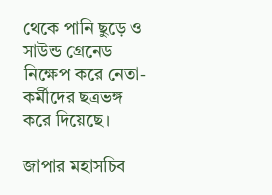থেকে পানি ছুড়ে ও সাউন্ড গ্রেনেড নিক্ষেপ করে নেতা-কর্মীদের ছত্রভঙ্গ করে দিয়েছে।

জাপার মহাসচিব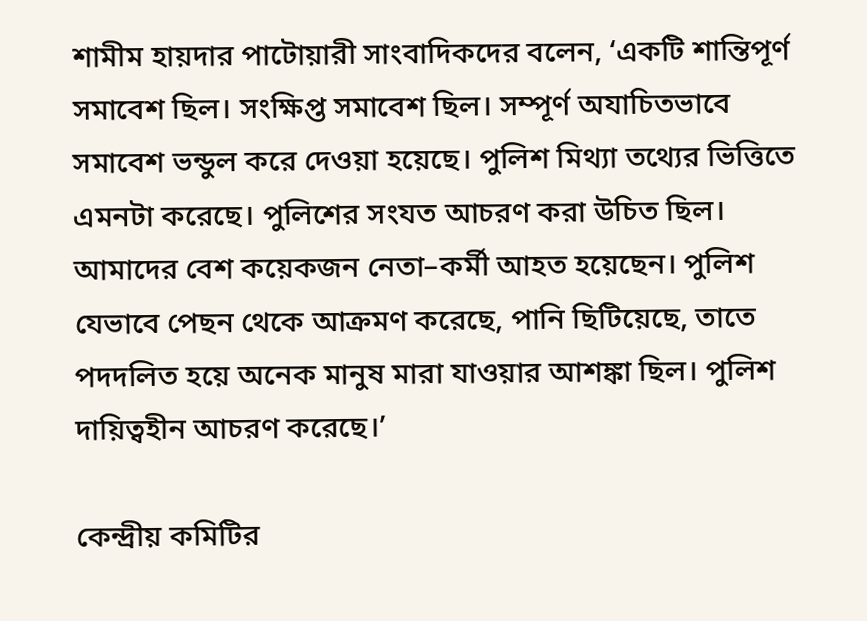শামীম হায়দার পাটোয়ারী সাংবাদিকদের বলেন, ‘একটি শান্তিপূর্ণ সমাবেশ ছিল। সংক্ষিপ্ত সমাবেশ ছিল। সম্পূর্ণ অযাচিতভাবে সমাবেশ ভন্ডুল করে দেওয়া হয়েছে। পুলিশ মিথ্যা তথ্যের ভিত্তিতে এমনটা করেছে। পুলিশের সংযত আচরণ করা উচিত ছিল। আমাদের বেশ কয়েকজন নেতা–কর্মী আহত হয়েছেন। পুলিশ যেভাবে পেছন থেকে আক্রমণ করেছে, পানি ছিটিয়েছে, তাতে পদদলিত হয়ে অনেক মানুষ মারা যাওয়ার আশঙ্কা ছিল। পুলিশ দায়িত্বহীন আচরণ করেছে।’

কেন্দ্রীয় কমিটির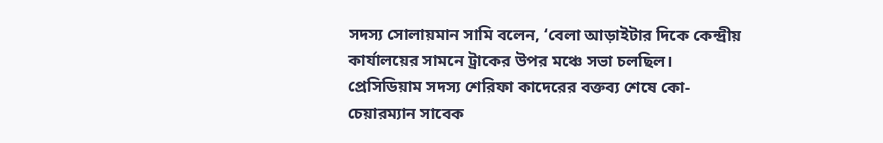সদস্য সোলায়মান সামি বলেন, ‘বেলা আড়াইটার দিকে কেন্দ্রীয় কার্যালয়ের সামনে ট্রাকের উপর মঞ্চে সভা চলছিল। প্রেসিডিয়াম সদস্য শেরিফা কাদেরের বক্তব্য শেষে কো-চেয়ারম্যান সাবেক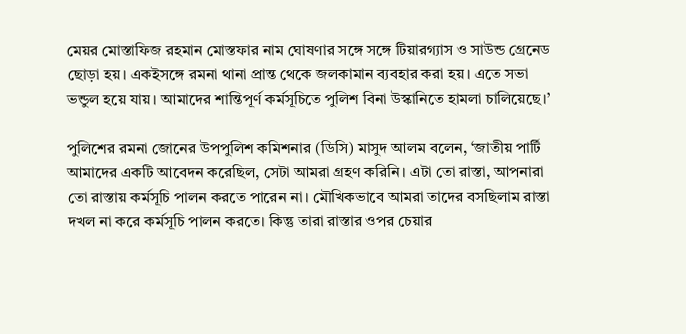মেয়র মোস্তাফিজ রহমান মোস্তফার নাম ঘোষণার সঙ্গে সঙ্গে টিয়ারগ্যাস ও সাউন্ড গ্রেনেড ছোড়া হয়। একইসঙ্গে রমনা থানা প্রান্ত থেকে জলকামান ব্যবহার করা হয়। এতে সভা ভন্ডুল হয়ে যায়। আমাদের শান্তিপূর্ণ কর্মসূচিতে পুলিশ বিনা উস্কানিতে হামলা চালিয়েছে।’

পুলিশের রমনা জোনের উপপুলিশ কমিশনার (ডিসি) মাসুদ আলম বলেন, ‘জাতীয় পার্টি আমাদের একটি আবেদন করেছিল, সেটা আমরা গ্রহণ করিনি। এটা তো রাস্তা, আপনারা তো রাস্তায় কর্মসূচি পালন করতে পারেন না। মৌখিকভাবে আমরা তাদের বসছিলাম রাস্তা দখল না করে কর্মসূচি পালন করতে। কিন্তু তারা রাস্তার ওপর চেয়ার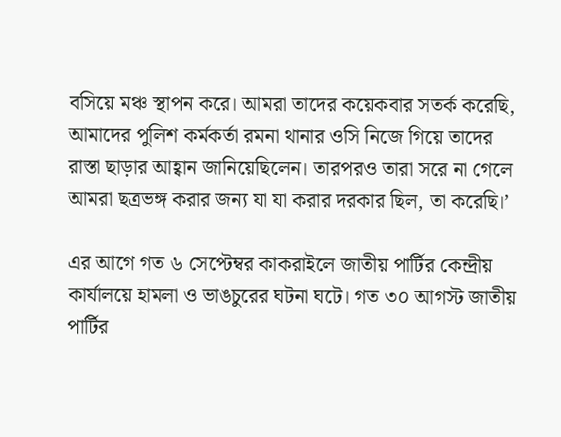বসিয়ে মঞ্চ স্থাপন করে। আমরা তাদের কয়েকবার সতর্ক করেছি, আমাদের পুলিশ কর্মকর্তা রমনা থানার ওসি নিজে গিয়ে তাদের রাস্তা ছাড়ার আহ্বান জানিয়েছিলেন। তারপরও তারা সরে না গেলে আমরা ছত্রভঙ্গ করার জন্য যা যা করার দরকার ছিল, তা করেছি।’

এর আগে গত ৬ সেপ্টেম্বর কাকরাইলে জাতীয় পার্টির কেন্দ্রীয় কার্যালয়ে হামলা ও ভাঙচুরের ঘটনা ঘটে। গত ৩০ আগস্ট জাতীয় পার্টির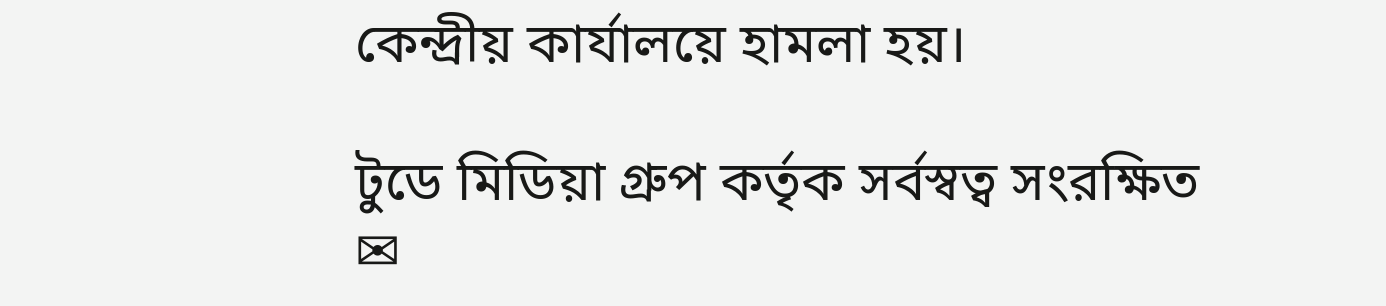কেন্দ্রীয় কার্যালয়ে হামলা হয়।

টুডে মিডিয়া গ্রুপ কর্তৃক সর্বস্বত্ব সংরক্ষিত
✉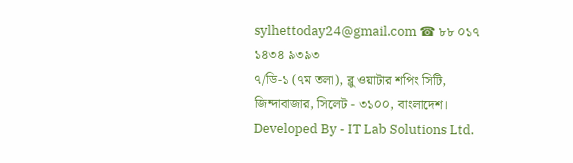sylhettoday24@gmail.com ☎ ৮৮ ০১৭ ১৪৩৪ ৯৩৯৩
৭/ডি-১ (৭ম তলা), ব্লু ওয়াটার শপিং সিটি,
জিন্দাবাজার, সিলেট - ৩১০০, বাংলাদেশ।
Developed By - IT Lab Solutions Ltd.